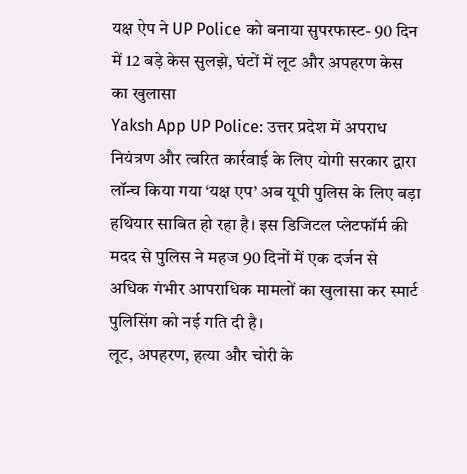यक्ष ऐप ने UP Police को बनाया सुपरफास्ट- 90 दिन में 12 बड़े केस सुलझे, घंटों में लूट और अपहरण केस का खुलासा
Yaksh App UP Police: उत्तर प्रदेश में अपराध नियंत्रण और त्वरित कार्रवाई के लिए योगी सरकार द्वारा लॉन्च किया गया ‘यक्ष एप’ अब यूपी पुलिस के लिए बड़ा हथियार साबित हो रहा है। इस डिजिटल प्लेटफॉर्म की मदद से पुलिस ने महज 90 दिनों में एक दर्जन से अधिक गंभीर आपराधिक मामलों का खुलासा कर स्मार्ट पुलिसिंग को नई गति दी है।
लूट, अपहरण, हत्या और चोरी के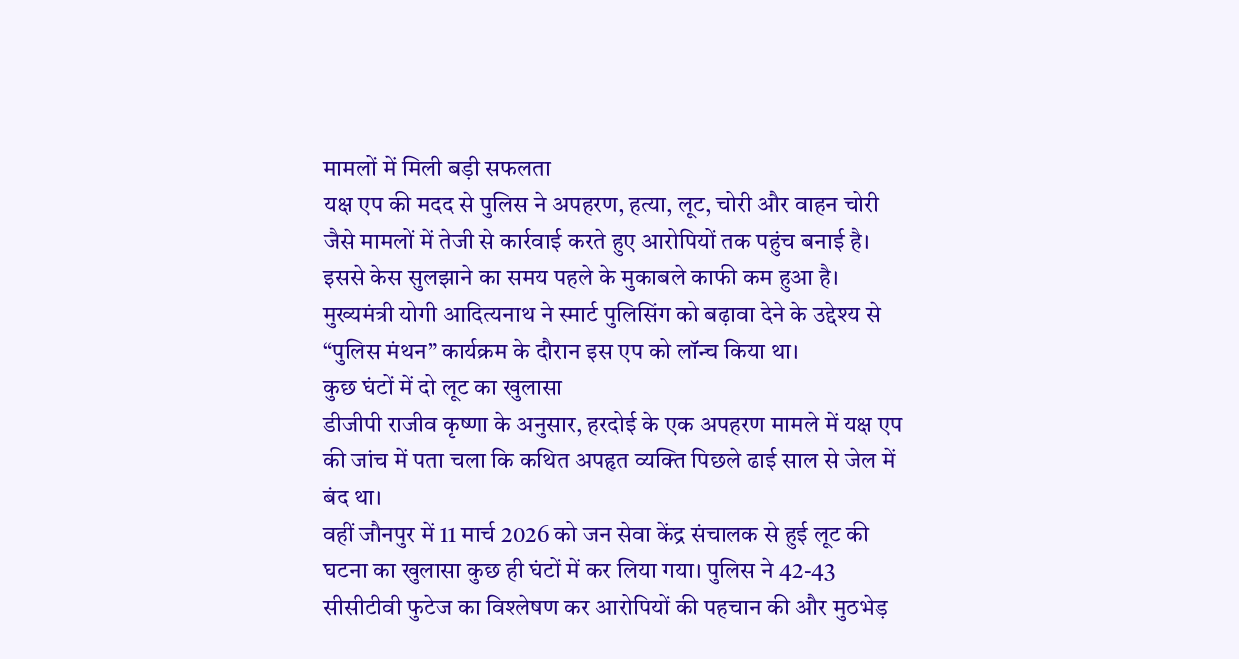मामलों में मिली बड़ी सफलता
यक्ष एप की मदद से पुलिस ने अपहरण, हत्या, लूट, चोरी और वाहन चोरी जैसे मामलों में तेजी से कार्रवाई करते हुए आरोपियों तक पहुंच बनाई है। इससे केस सुलझाने का समय पहले के मुकाबले काफी कम हुआ है।
मुख्यमंत्री योगी आदित्यनाथ ने स्मार्ट पुलिसिंग को बढ़ावा देने के उद्देश्य से “पुलिस मंथन” कार्यक्रम के दौरान इस एप को लॉन्च किया था।
कुछ घंटों में दो लूट का खुलासा
डीजीपी राजीव कृष्णा के अनुसार, हरदोई के एक अपहरण मामले में यक्ष एप की जांच में पता चला कि कथित अपहृत व्यक्ति पिछले ढाई साल से जेल में बंद था।
वहीं जौनपुर में 11 मार्च 2026 को जन सेवा केंद्र संचालक से हुई लूट की घटना का खुलासा कुछ ही घंटों में कर लिया गया। पुलिस ने 42-43 सीसीटीवी फुटेज का विश्लेषण कर आरोपियों की पहचान की और मुठभेड़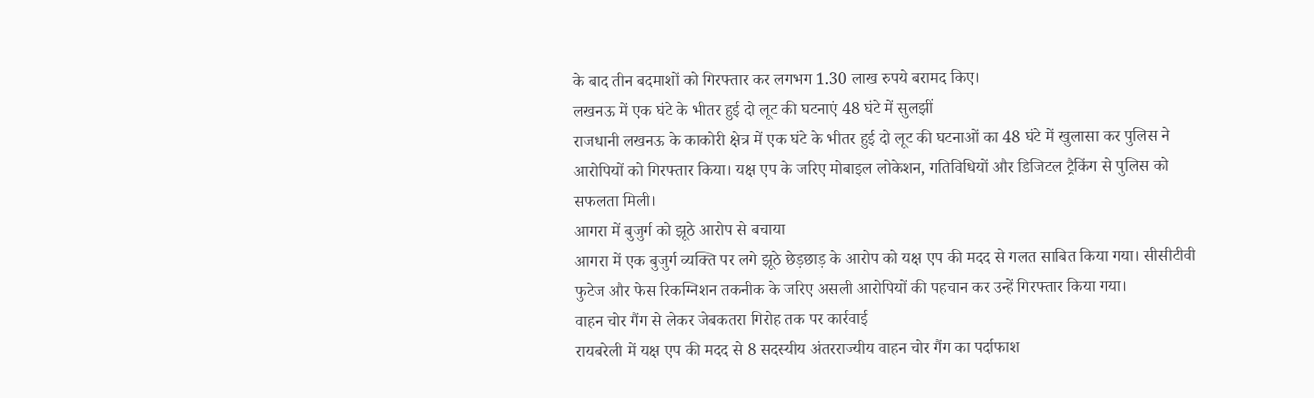के बाद तीन बदमाशों को गिरफ्तार कर लगभग 1.30 लाख रुपये बरामद किए।
लखनऊ में एक घंटे के भीतर हुई दो लूट की घटनाएं 48 घंटे में सुलझीं
राजधानी लखनऊ के काकोरी क्षेत्र में एक घंटे के भीतर हुई दो लूट की घटनाओं का 48 घंटे में खुलासा कर पुलिस ने आरोपियों को गिरफ्तार किया। यक्ष एप के जरिए मोबाइल लोकेशन, गतिविधियों और डिजिटल ट्रैकिंग से पुलिस को सफलता मिली।
आगरा में बुजुर्ग को झूठे आरोप से बचाया
आगरा में एक बुजुर्ग व्यक्ति पर लगे झूठे छेड़छाड़ के आरोप को यक्ष एप की मदद से गलत साबित किया गया। सीसीटीवी फुटेज और फेस रिकग्निशन तकनीक के जरिए असली आरोपियों की पहचान कर उन्हें गिरफ्तार किया गया।
वाहन चोर गैंग से लेकर जेबकतरा गिरोह तक पर कार्रवाई
रायबरेली में यक्ष एप की मदद से 8 सदस्यीय अंतरराज्यीय वाहन चोर गैंग का पर्दाफाश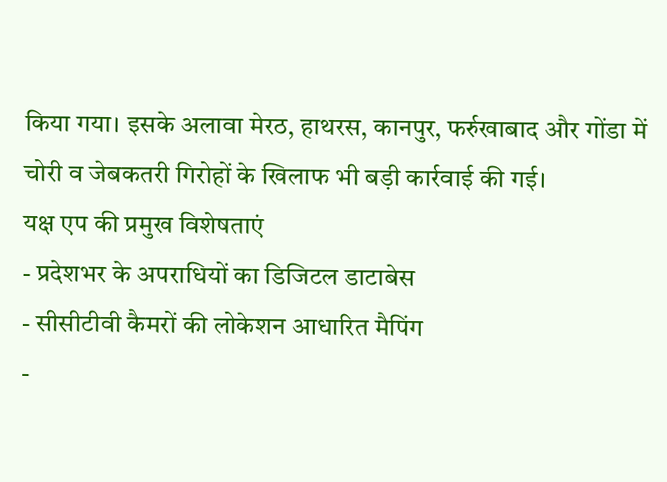किया गया। इसके अलावा मेरठ, हाथरस, कानपुर, फर्रुखाबाद और गोंडा में चोरी व जेबकतरी गिरोहों के खिलाफ भी बड़ी कार्रवाई की गई।
यक्ष एप की प्रमुख विशेषताएं
- प्रदेशभर के अपराधियों का डिजिटल डाटाबेस
- सीसीटीवी कैमरों की लोकेशन आधारित मैपिंग
-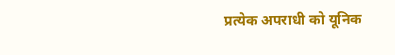प्रत्येक अपराधी को यूनिक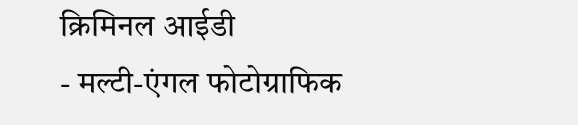क्रिमिनल आईडी
- मल्टी-एंगल फोटोग्राफिक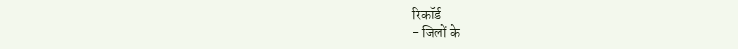रिकॉर्ड
- जिलों के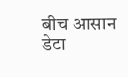बीच आसान डेटा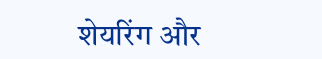शेयरिंग और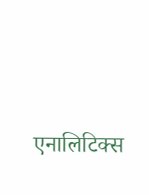एनालिटिक्स